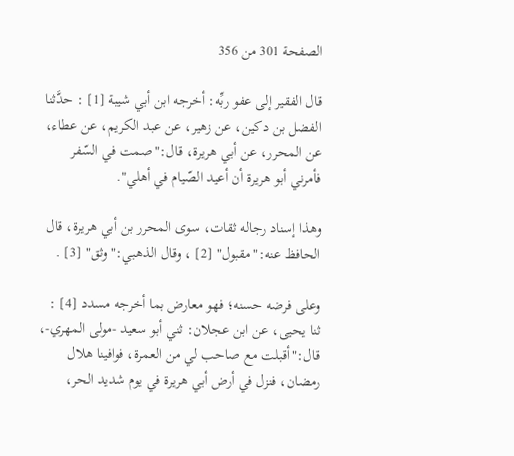الصفحة 301 من 356

قال الفقير إلى عفو ربِّه: أخرجه ابن أبي شيبة [1] : حدَّثنا الفضل بن دكين، عن زهير، عن عبد الكريم، عن عطاء، عن المحرر، عن أبي هريرة، قال:"صمت في السّفر فأمرني أبو هريرة أن أعيد الصّيام في أهلي".

وهذا إسناد رجاله ثقات، سوى المحرر بن أبي هريرة، قال الحافظ عنه:"مقبول" [2] ، وقال الذهبي:"وثق" [3] .

وعلى فرضه حسنه؛ فهو معارض بما أخرجه مسدد [4] : ثنا يحيى، عن ابن عجلان: ثني أبو سعيد -مولى المهري-، قال:"أقبلت مع صاحب لي من العمرة، فوافينا هلال رمضان، فنزل في أرض أبي هريرة في يوم شديد الحر،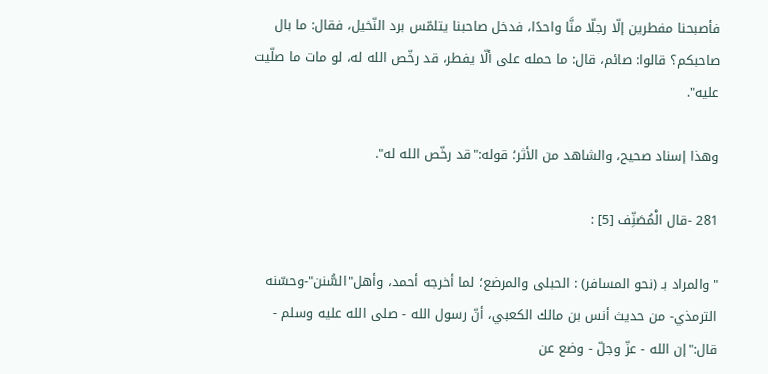فأصبحنا مفطرين إلّا رجلّا منَّا واحدًا، فدخل صاحبنا يتلمّس برد النّخيل، فقال: ما بال صاحبكم؟ قالوا: صائم، قال: ما حمله على ألّا يفطر، قد رخّص الله له، لو مات ما صلّيت عليه".

وهذا إسناد صحيح، والشاهد من الأثر؛ قوله:"قد رخّص الله له".

281 -قال الْمُصَنِّف [5] :

"والمراد بـ (نحو المسافر) : الحبلى والمرضع؛ لما أخرجه أحمد، وأهل"السُّنن"-وحسّنه الترمذي- من حديث أنس بن مالك الكعبي، أنّ رسول الله - صلى الله عليه وسلم - قال:"إن الله - عزّ وجلّ - وضع عن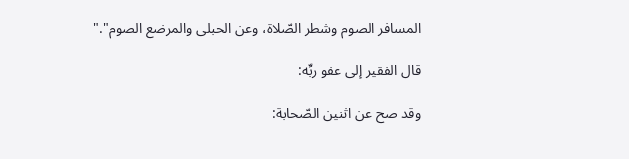المسافر الصوم وشطر الصّلاة، وعن الحبلى والمرضع الصوم"."

قال الفقير إلى عفو ربِّه:

وقد صح عن اثنين الصّحابة: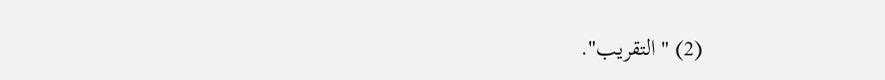(2) "التقريب".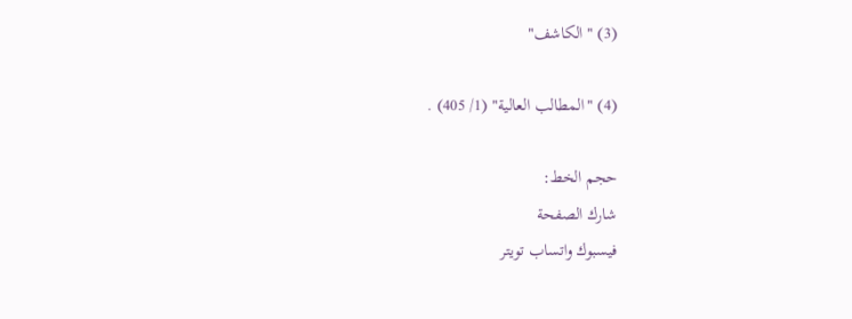(3) "الكاشف"

(4) "المطالب العالية" (1/ 405) .

حجم الخط:
شارك الصفحة
فيسبوك واتساب تويتر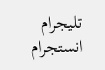تليجرام انستجرام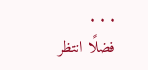. . .
فضلًا انتظر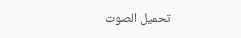تحميل الصوت